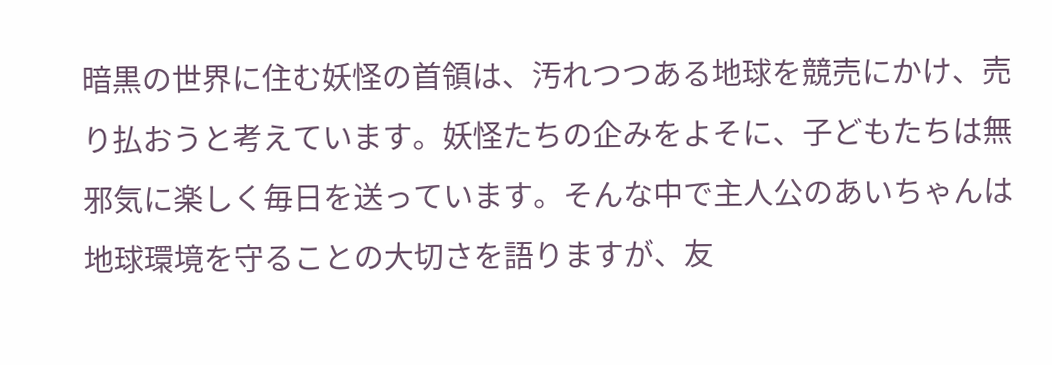暗黒の世界に住む妖怪の首領は、汚れつつある地球を競売にかけ、売り払おうと考えています。妖怪たちの企みをよそに、子どもたちは無邪気に楽しく毎日を送っています。そんな中で主人公のあいちゃんは地球環境を守ることの大切さを語りますが、友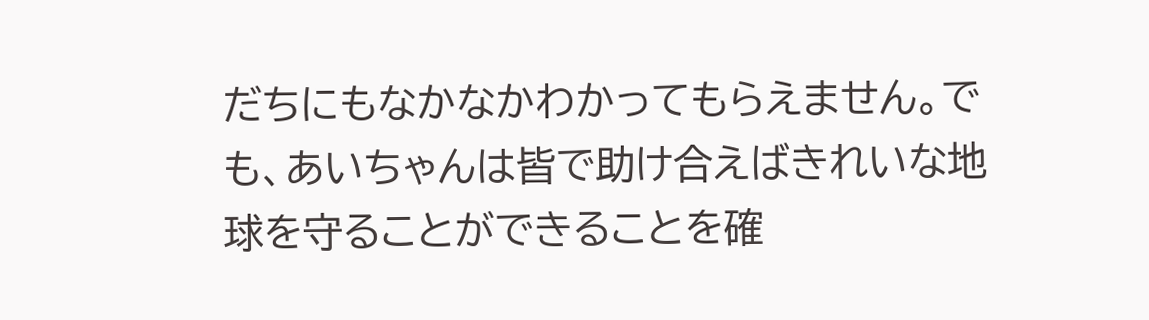だちにもなかなかわかってもらえません。でも、あいちゃんは皆で助け合えばきれいな地球を守ることができることを確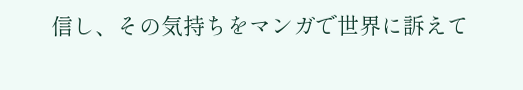信し、その気持ちをマンガで世界に訴えて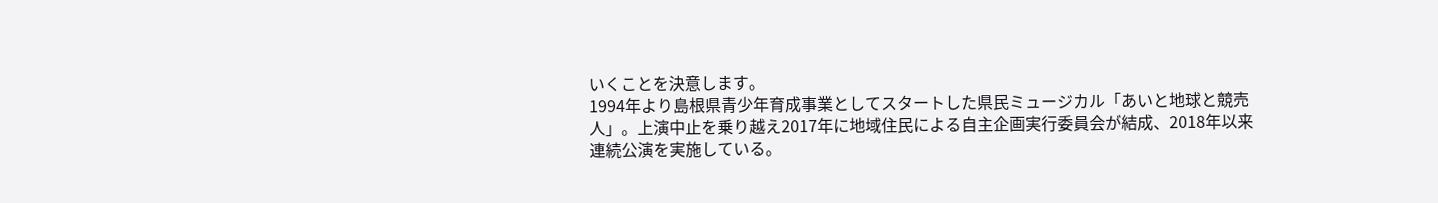いくことを決意します。
1994年より島根県青少年育成事業としてスタートした県民ミュージカル「あいと地球と競売人」。上演中止を乗り越え2017年に地域住民による自主企画実行委員会が結成、2018年以来連続公演を実施している。